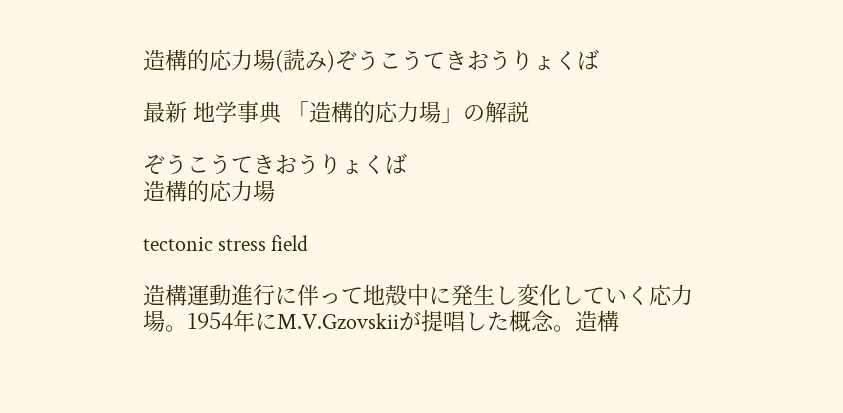造構的応力場(読み)ぞうこうてきおうりょくば

最新 地学事典 「造構的応力場」の解説

ぞうこうてきおうりょくば
造構的応力場

tectonic stress field

造構運動進行に伴って地殻中に発生し変化していく応力場。1954年にM.V.Gzovskiiが提唱した概念。造構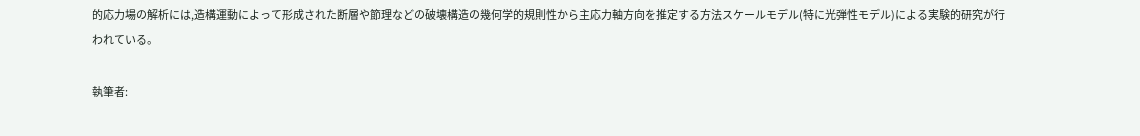的応力場の解析には,造構運動によって形成された断層や節理などの破壊構造の幾何学的規則性から主応力軸方向を推定する方法スケールモデル(特に光弾性モデル)による実験的研究が行われている。

執筆者: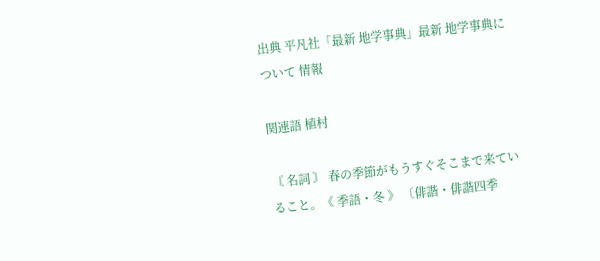出典 平凡社「最新 地学事典」最新 地学事典について 情報

関連語 植村

〘 名詞 〙 春の季節がもうすぐそこまで来ていること。《 季語・冬 》 〔俳諧・俳諧四季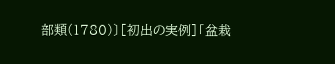部類(1780)〕[初出の実例]「盆栽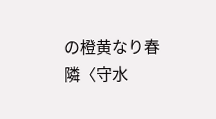の橙黄なり春隣〈守水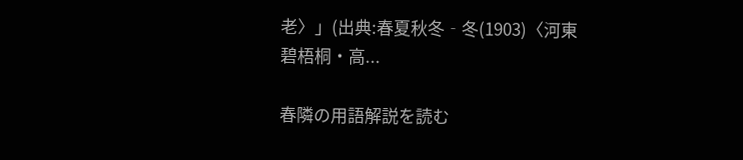老〉」(出典:春夏秋冬‐冬(1903)〈河東碧梧桐・高...

春隣の用語解説を読む